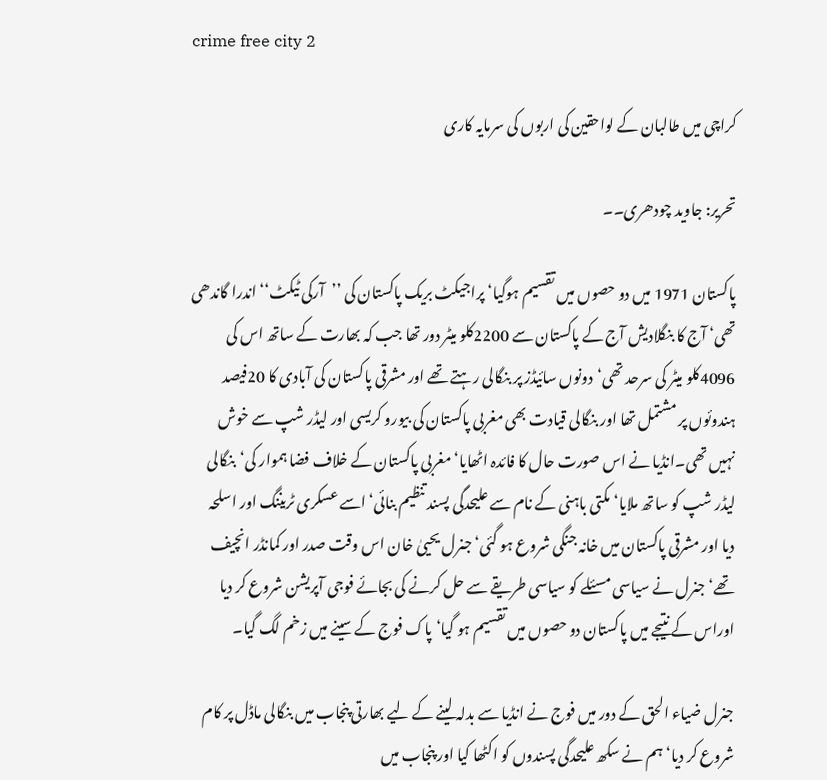crime free city 2

کراچی میں طالبان کے لواحقین کی اربوں کی سرمایہ کاری

تحریر: جاوید چودھری۔۔

پاکستان 1971 میں دو حصوں میں تقسیم ہوگیا‘ پراجیکٹ بریک پاکستان کی ’’آرکی ٹیکٹ‘‘ اندرا گاندھی تھی‘ آج کا بنگلادیش آج کے پاکستان سے 2200کلو میٹر دور تھا جب کہ بھارت کے ساتھ اس کی 4096کلو میٹر کی سرحد تھی‘دونوں سائیڈز پر بنگالی رہتے تھے اور مشرقی پاکستان کی آبادی کا 20فیصد ہندوئوں پر مشتمل تھا اور بنگالی قیادت بھی مغربی پاکستان کی بیورو کریسی اور لیڈر شپ سے خوش نہیں تھی۔انڈیا نے اس صورت حال کا فائدہ اٹھایا‘ مغربی پاکستان کے خلاف فضا ہموار کی‘بنگالی لیڈر شپ کو ساتھ ملایا‘ مکتی باہنی کے نام سے علیحدگی پسند تنظیم بنائی‘ اسے عسکری ٹریننگ اور اسلحہ دیا اور مشرقی پاکستان میں خانہ جنگی شروع ہو گئی‘ جنرل یحییٰ خان اس وقت صدر اور کمانڈر انچیف تھے‘ جنرل نے سیاسی مسئلے کو سیاسی طریقے سے حل کرنے کی بجائے فوجی آپریشن شروع کر دیا اوراس کے نتیجے میں پاکستان دو حصوں میں تقسیم ہو گیا‘پاک فوج کے سینے میں زخم لگ گیا۔

جنرل ضیاء الحق کے دور میں فوج نے انڈیا سے بدلہ لینے کے لیے بھارتی پنجاب میں بنگالی ماڈل پر کام شروع کر دیا‘ ہم نے سکھ علیحدگی پسندوں کو اکٹھا کیا اور پنجاب میں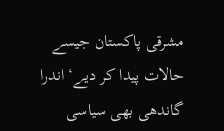مشرقی پاکستان جیسے حالات پیدا کر دیے‘ اندرا گاندھی بھی سیاسی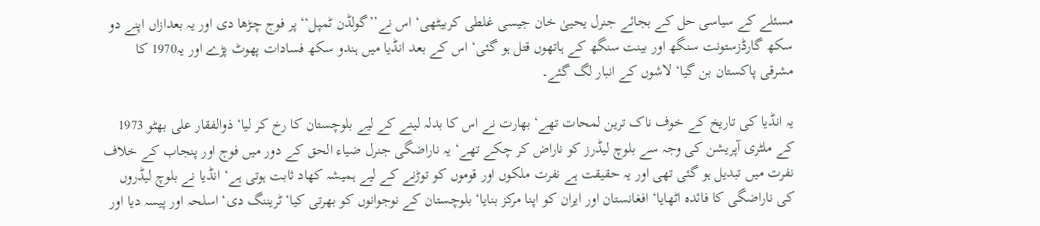مسئلے کے سیاسی حل کے بجائے جنرل یحییٰ خان جیسی غلطی کربیٹھی‘ اس نے’’گولڈن ٹمپل‘‘ پر فوج چڑھا دی اور یہ بعدازاں اپنے دو سکھ گارڈزستونت سنگھ اور بینت سنگھ کے ہاتھوں قتل ہو گئی‘ اس کے بعد انڈیا میں ہندو سکھ فسادات پھوٹ پڑے اور یہ1970 کا مشرقی پاکستان بن گیا‘ لاشوں کے انبار لگ گئے۔

یہ انڈیا کی تاریخ کے خوف ناک ترین لمحات تھے‘بھارت نے اس کا بدلہ لینے کے لیے بلوچستان کا رخ کر لیا‘ ذوالفقار علی بھٹو 1973 کے ملٹری آپریشن کی وجہ سے بلوچ لیڈرز کو ناراض کر چکے تھے‘ یہ ناراضگی جنرل ضیاء الحق کے دور میں فوج اور پنجاب کے خلاف نفرت میں تبدیل ہو گئی تھی اور یہ حقیقت ہے نفرت ملکوں اور قوموں کو توڑنے کے لیے ہمیشہ کھاد ثابت ہوتی ہے‘ انڈیا نے بلوچ لیڈروں کی ناراضگی کا فائدہ اٹھایا‘ افغانستان اور ایران کو اپنا مرکز بنایا‘ بلوچستان کے نوجوانوں کو بھرتی کیا‘ ٹریننگ دی‘ اسلحہ اور پیسہ دیا اور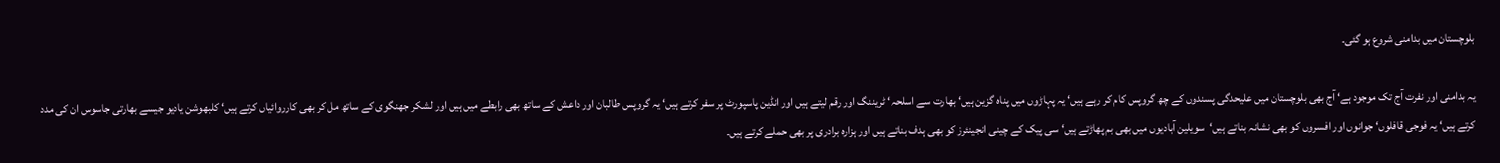بلوچستان میں بدامنی شروع ہو گئی۔

یہ بدامنی اور نفرت آج تک موجود ہے‘ آج بھی بلوچستان میں علیحدگی پسندوں کے چھ گروپس کام کر رہے ہیں‘ یہ پہاڑوں میں پناہ گزین ہیں‘ بھارت سے اسلحہ‘ ٹریننگ اور رقم لیتے ہیں اور انڈین پاسپورٹ پر سفر کرتے ہیں‘ یہ گروپس طالبان اور داعش کے ساتھ بھی رابطے میں ہیں اور لشکر جھنگوی کے ساتھ مل کر بھی کارروائیاں کرتے ہیں‘ کلبھوشن یادیو جیسے بھارتی جاسوس ان کی مدد کرتے ہیں‘ یہ فوجی قافلوں‘ جوانوں اور افسروں کو بھی نشانہ بناتے ہیں‘سویلین آبادیوں میں بھی بم پھاڑتے ہیں‘ سی پیک کے چینی انجینئرز کو بھی ہدف بناتے ہیں اور ہزارہ برادری پر بھی حملے کرتے ہیں۔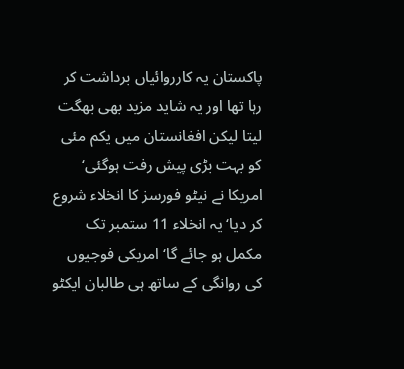پاکستان یہ کارروائیاں برداشت کر رہا تھا اور یہ شاید مزید بھی بھگت لیتا لیکن افغانستان میں یکم مئی کو بہت بڑی پیش رفت ہوگئی‘ امریکا نے نیٹو فورسز کا انخلاء شروع کر دیا‘ یہ انخلاء 11 ستمبر تک مکمل ہو جائے گا‘امریکی فوجیوں کی روانگی کے ساتھ ہی طالبان ایکٹو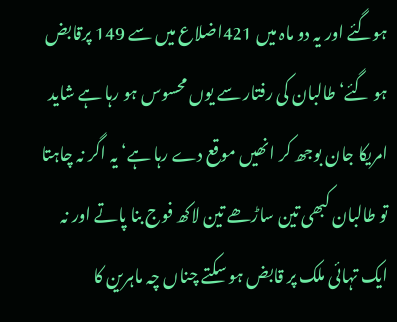ہوگئے اور یہ دو ماہ میں 421اضلاع میں سے 149 پرقابض ہو گئے‘طالبان کی رفتار سے یوں محسوس ہو رہا ہے شاید امریکا جان بوجھ کر انھیں موقع دے رہا ہے‘ یہ اگر نہ چاہتا تو طالبان کبھی تین ساڑھے تین لاکھ فوج بنا پاتے اور نہ ایک تہائی ملک پر قابض ہو سکتے چناں چہ ماہرین کا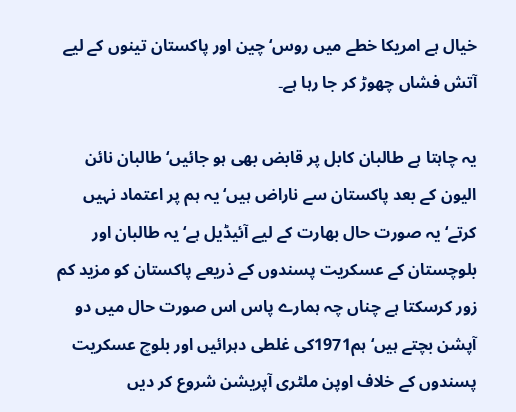خیال ہے امریکا خطے میں روس‘ چین اور پاکستان تینوں کے لیے آتش فشاں چھوڑ کر جا رہا ہے۔

یہ چاہتا ہے طالبان کابل پر قابض بھی ہو جائیں‘ طالبان نائن الیون کے بعد پاکستان سے ناراض ہیں‘ یہ ہم پر اعتماد نہیں کرتے‘ یہ صورت حال بھارت کے لیے آئیڈیل ہے‘ یہ طالبان اور بلوچستان کے عسکریت پسندوں کے ذریعے پاکستان کو مزید کم زور کرسکتا ہے چناں چہ ہمارے پاس اس صورت حال میں دو آپشن بچتے ہیں‘ ہم1971کی غلطی دہرائیں اور بلوچ عسکریت پسندوں کے خلاف اوپن ملٹری آپریشن شروع کر دیں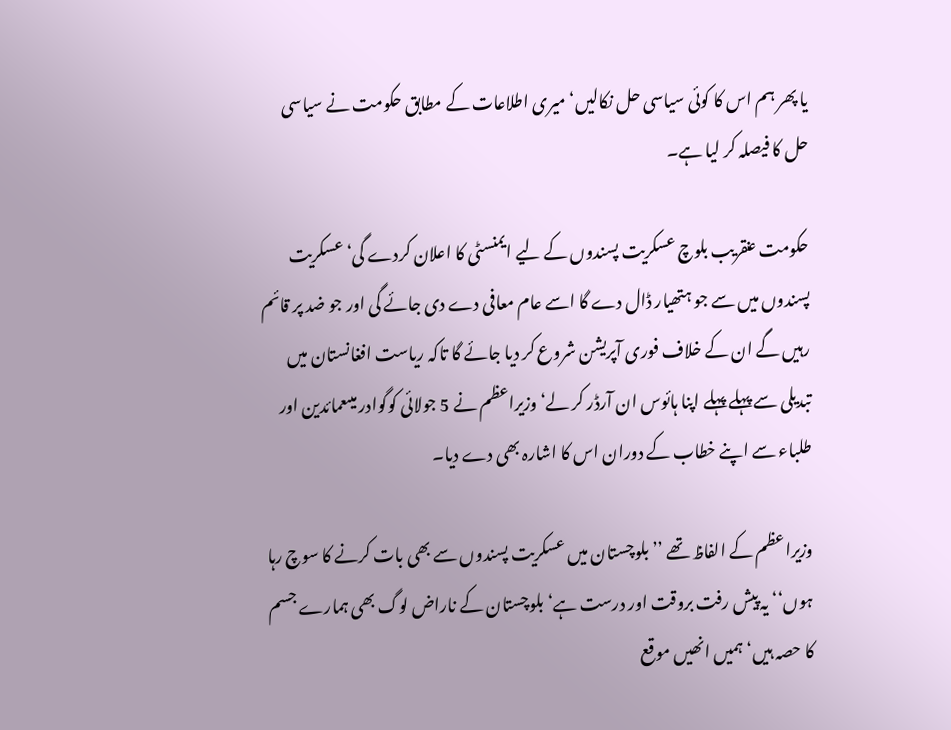یا پھر ہم اس کا کوئی سیاسی حل نکالیں‘ میری اطلاعات کے مطابق حکومت نے سیاسی حل کا فیصلہ کر لیا ہے۔

حکومت عنقریب بلوچ عسکریت پسندوں کے لیے ایمنسٹی کا اعلان کردے گی‘ عسکریت پسندوں میں سے جو ہتھیار ڈال دے گا اسے عام معافی دے دی جائے گی اور جو ضد پر قائم رہیں گے ان کے خلاف فوری آپریشن شروع کر دیا جائے گا تاکہ ریاست افغانستان میں تبدیلی سے پہلے پہلے اپنا ہائوس ان آرڈر کر لے‘ وزیراعظم نے 5 جولائی کوگوادر میںعمائدین اور طلباء سے اپنے خطاب کے دوران اس کا اشارہ بھی دے دیا۔

وزیراعظم کے الفاظ تھے ’’بلوچستان میں عسکریت پسندوں سے بھی بات کرنے کا سوچ رہا ہوں‘‘ یہ پیش رفت بروقت اور درست ہے‘ بلوچستان کے ناراض لوگ بھی ہمارے جسم کا حصہ ہیں‘ ہمیں انھیں موقع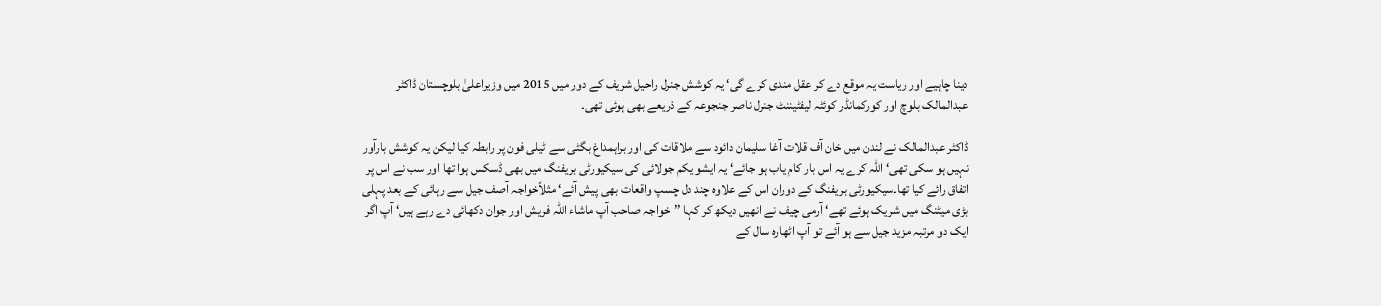دینا چاہیے اور ریاست یہ موقع دے کر عقل مندی کرے گی‘ یہ کوشش جنرل راحیل شریف کے دور میں 2015 میں وزیراعلیٰ بلوچستان ڈاکٹر عبدالمالک بلوچ اور کورکمانڈر کوئٹہ لیفٹیننٹ جنرل ناصر جنجوعہ کے ذریعے بھی ہوئی تھی۔

ڈاکٹر عبدالمالک نے لندن میں خان آف قلات آغا سلیمان دائود سے ملاقات کی اور براہمداغ بگٹی سے ٹیلی فون پر رابطہ کیا لیکن یہ کوشش بارآور نہیں ہو سکی تھی‘ اللہ کرے یہ اس بار کام یاب ہو جائے‘ یہ ایشو یکم جولائی کی سیکیورٹی بریفنگ میں بھی ڈسکس ہوا تھا اور سب نے اس پر اتفاق رائے کیا تھا۔سیکیورٹی بریفنگ کے دوران اس کے علاوہ چند دل چسپ واقعات بھی پیش آئے‘ مثلاًخواجہ آصف جیل سے رہائی کے بعد پہلی بڑی میٹنگ میں شریک ہوئے تھے‘ آرمی چیف نے انھیں دیکھ کر کہا ’’خواجہ صاحب آپ ماشاء اللہ فریش اور جوان دکھائی دے رہے ہیں‘ آپ اگر ایک دو مرتبہ مزید جیل سے ہو آئے تو آپ اٹھارہ سال کے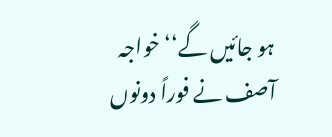ہو جائیں گے‘‘ خواجہ آصف نے فوراً دونوں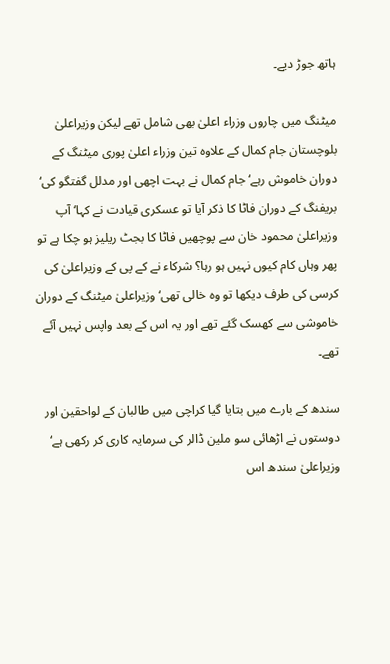ہاتھ جوڑ دیے۔

میٹنگ میں چاروں وزراء اعلیٰ بھی شامل تھے لیکن وزیراعلیٰ بلوچستان جام کمال کے علاوہ تین وزراء اعلیٰ پوری میٹنگ کے دوران خاموش رہے‘ جام کمال نے بہت اچھی اور مدلل گفتگو کی‘ بریفنگ کے دوران فاٹا کا ذکر آیا تو عسکری قیادت نے کہا‘ آپ وزیراعلیٰ محمود خان سے پوچھیں فاٹا کا بجٹ ریلیز ہو چکا ہے تو پھر وہاں کام کیوں نہیں ہو رہا؟ شرکاء نے کے پی کے وزیراعلیٰ کی کرسی کی طرف دیکھا تو وہ خالی تھی‘ وزیراعلیٰ میٹنگ کے دوران خاموشی سے کھسک گئے تھے اور یہ اس کے بعد واپس نہیں آئے تھے۔

سندھ کے بارے میں بتایا گیا کراچی میں طالبان کے لواحقین اور دوستوں نے اڑھائی سو ملین ڈالر کی سرمایہ کاری کر رکھی ہے‘ وزیراعلیٰ سندھ اس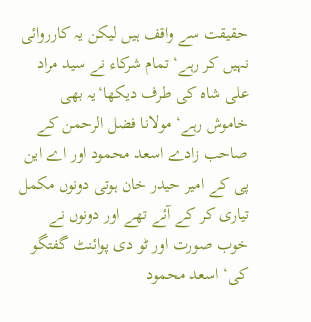حقیقت سے واقف ہیں لیکن یہ کارروائی نہیں کر رہے‘ تمام شرکاء نے سید مراد علی شاہ کی طرف دیکھا‘یہ بھی خاموش رہے‘ مولانا فضل الرحمن کے صاحب زادے اسعد محمود اور اے این پی کے امیر حیدر خان ہوتی دونوں مکمل تیاری کر کے آئے تھے اور دونوں نے خوب صورت اور ٹو دی پوائنٹ گفتگو کی‘ اسعد محمود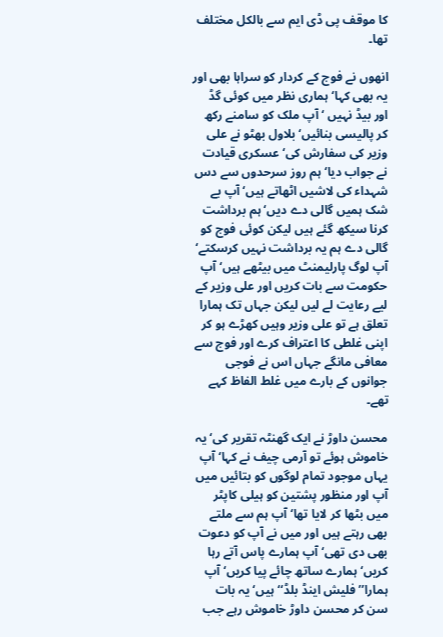کا موقف پی ڈی ایم سے بالکل مختلف تھا۔

انھوں نے فوج کے کردار کو سراہا بھی اور یہ بھی کہا‘ ہماری نظر میں کوئی گڈ اور بیڈ نہیں ‘ آپ ملک کو سامنے رکھ کر پالیسی بنائیں‘ بلاول بھٹو نے علی وزیر کی سفارش کی‘ عسکری قیادت نے جواب دیا‘ ہم روز سرحدوں سے دس شہداء کی لاشیں اٹھاتے ہیں‘ آپ بے شک ہمیں گالی دے دیں‘ ہم برداشت کرنا سیکھ گئے ہیں لیکن کوئی فوج کو گالی دے ہم یہ برداشت نہیں کرسکتے‘ آپ لوگ پارلیمنٹ میں بیٹھے ہیں‘ آپ حکومت سے بات کریں اور علی وزیر کے لیے رعایت لے لیں لیکن جہاں تک ہمارا تعلق ہے تو علی وزیر وہیں کھڑے ہو کر اپنی غلطی کا اعتراف کرے اور فوج سے معافی مانگے جہاں اس نے فوجی جوانوں کے بارے میں غلط الفاظ کہے تھے۔

محسن داوڑ نے ایک گھنٹہ تقریر کی‘ یہ خاموش ہوئے تو آرمی چیف نے کہا‘ آپ یہاں موجود تمام لوگوں کو بتائیں میں آپ اور منظور پشتین کو ہیلی کاپٹر میں بٹھا کر لایا تھا‘ آپ ہم سے ملتے بھی رہتے ہیں اور میں نے آپ کو دعوت بھی دی تھی‘ آپ ہمارے پاس آتے رہا کریں‘ ہمارے ساتھ چائے پیا کریں‘ آپ ہمارا’’فلیش اینڈ بلڈ‘‘ ہیں‘ یہ بات سن کر محسن داوڑ خاموش رہے جب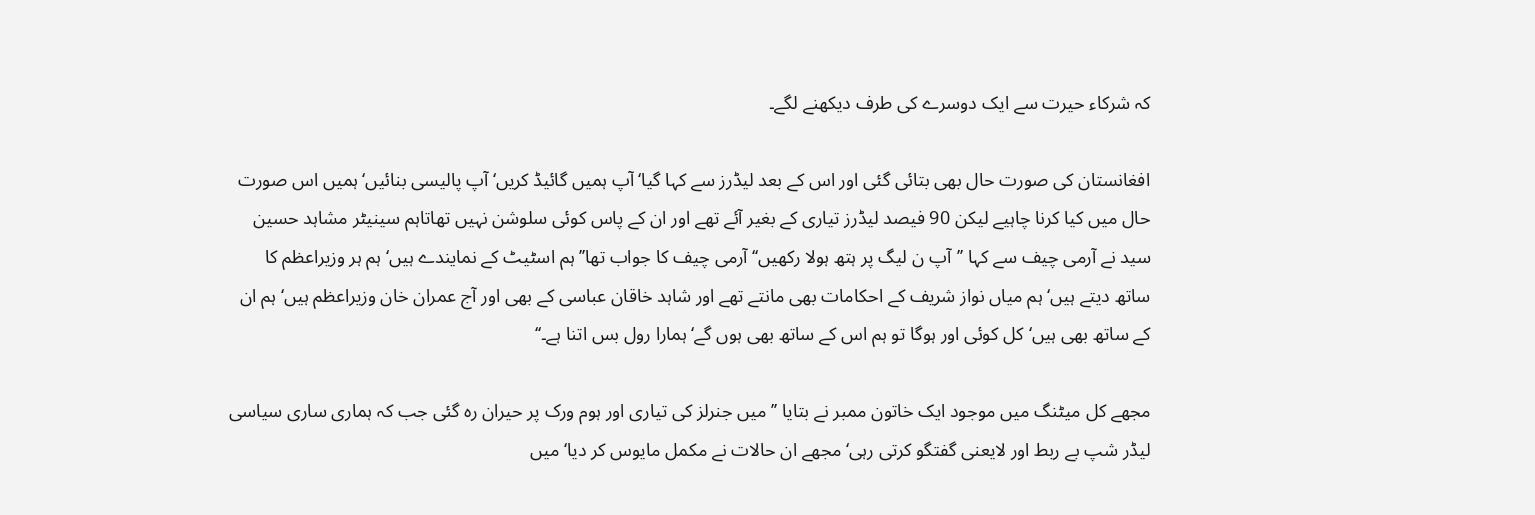کہ شرکاء حیرت سے ایک دوسرے کی طرف دیکھنے لگے۔

افغانستان کی صورت حال بھی بتائی گئی اور اس کے بعد لیڈرز سے کہا گیا‘ آپ ہمیں گائیڈ کریں‘ آپ پالیسی بنائیں‘ ہمیں اس صورت حال میں کیا کرنا چاہیے لیکن 90 فیصد لیڈرز تیاری کے بغیر آئے تھے اور ان کے پاس کوئی سلوشن نہیں تھاتاہم سینیٹر مشاہد حسین سید نے آرمی چیف سے کہا ’’آپ ن لیگ پر ہتھ ہولا رکھیں‘‘ آرمی چیف کا جواب تھا’’ ہم اسٹیٹ کے نمایندے ہیں‘ ہم ہر وزیراعظم کا ساتھ دیتے ہیں‘ ہم میاں نواز شریف کے احکامات بھی مانتے تھے اور شاہد خاقان عباسی کے بھی اور آج عمران خان وزیراعظم ہیں‘ ہم ان کے ساتھ بھی ہیں‘کل کوئی اور ہوگا تو ہم اس کے ساتھ بھی ہوں گے‘ ہمارا رول بس اتنا ہے۔‘‘

مجھے کل میٹنگ میں موجود ایک خاتون ممبر نے بتایا ’’میں جنرلز کی تیاری اور ہوم ورک پر حیران رہ گئی جب کہ ہماری ساری سیاسی لیڈر شپ بے ربط اور لایعنی گفتگو کرتی رہی‘ مجھے ان حالات نے مکمل مایوس کر دیا‘ میں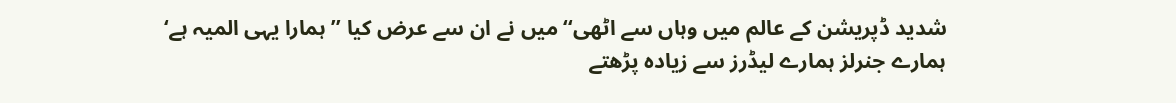شدید ڈپریشن کے عالم میں وہاں سے اٹھی‘‘میں نے ان سے عرض کیا ’’ہمارا یہی المیہ ہے‘ ہمارے جنرلز ہمارے لیڈرز سے زیادہ پڑھتے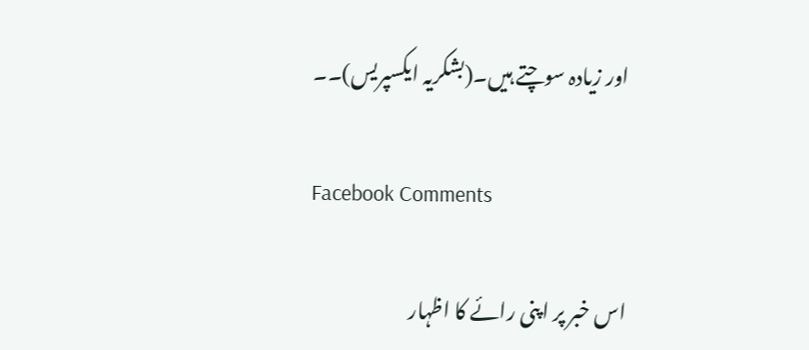اور زیادہ سوچتے ہیں۔(بشکریہ ایکسپریس)۔۔

Facebook Comments

اس خبر پر اپنی رائے کا اظہار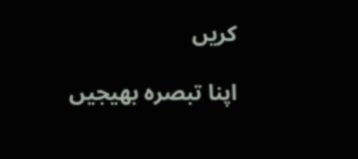کریں

اپنا تبصرہ بھیجیں